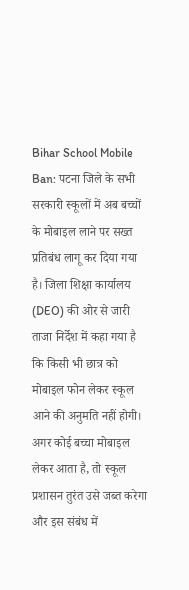Bihar School Mobile Ban: पटना जिले के सभी सरकारी स्कूलों में अब बच्चों के मोबाइल लाने पर सख्त प्रतिबंध लागू कर दिया गया है। जिला शिक्षा कार्यालय (DEO) की ओर से जारी ताजा निर्देश में कहा गया है कि किसी भी छात्र को मोबाइल फोन लेकर स्कूल आने की अनुमति नहीं होगी। अगर कोई बच्चा मोबाइल लेकर आता है, तो स्कूल प्रशासन तुरंत उसे जब्त करेगा और इस संबंध में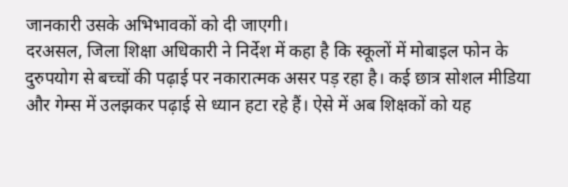जानकारी उसके अभिभावकों को दी जाएगी।
दरअसल, जिला शिक्षा अधिकारी ने निर्देश में कहा है कि स्कूलों में मोबाइल फोन के दुरुपयोग से बच्चों की पढ़ाई पर नकारात्मक असर पड़ रहा है। कई छात्र सोशल मीडिया और गेम्स में उलझकर पढ़ाई से ध्यान हटा रहे हैं। ऐसे में अब शिक्षकों को यह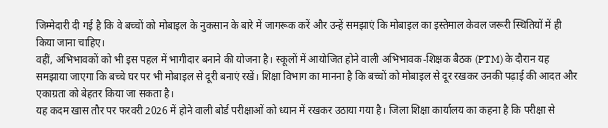जिम्मेदारी दी गई है कि वे बच्चों को मोबाइल के नुकसान के बारे में जागरूक करें और उन्हें समझाएं कि मोबाइल का इस्तेमाल केवल जरूरी स्थितियों में ही किया जाना चाहिए।
वहीं, अभिभावकों को भी इस पहल में भागीदार बनाने की योजना है। स्कूलों में आयोजित होने वाली अभिभावक-शिक्षक बैठक (PTM) के दौरान यह समझाया जाएगा कि बच्चे घर पर भी मोबाइल से दूरी बनाएं रखें। शिक्षा विभाग का मानना है कि बच्चों को मोबाइल से दूर रखकर उनकी पढ़ाई की आदत और एकाग्रता को बेहतर किया जा सकता है।
यह कदम खास तौर पर फरवरी 2026 में होने वाली बोर्ड परीक्षाओं को ध्यान में रखकर उठाया गया है। जिला शिक्षा कार्यालय का कहना है कि परीक्षा से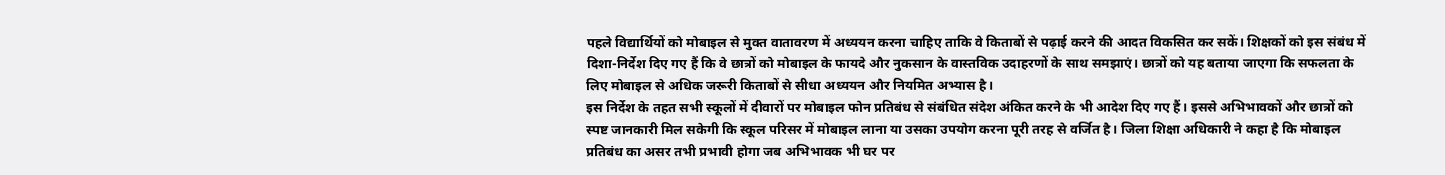पहले विद्यार्थियों को मोबाइल से मुक्त वातावरण में अध्ययन करना चाहिए ताकि वे किताबों से पढ़ाई करने की आदत विकसित कर सकें। शिक्षकों को इस संबंध में दिशा-निर्देश दिए गए हैं कि वे छात्रों को मोबाइल के फायदे और नुकसान के वास्तविक उदाहरणों के साथ समझाएं। छात्रों को यह बताया जाएगा कि सफलता के लिए मोबाइल से अधिक जरूरी किताबों से सीधा अध्ययन और नियमित अभ्यास है।
इस निर्देश के तहत सभी स्कूलों में दीवारों पर मोबाइल फोन प्रतिबंध से संबंधित संदेश अंकित करने के भी आदेश दिए गए हैं। इससे अभिभावकों और छात्रों को स्पष्ट जानकारी मिल सकेगी कि स्कूल परिसर में मोबाइल लाना या उसका उपयोग करना पूरी तरह से वर्जित है। जिला शिक्षा अधिकारी ने कहा है कि मोबाइल प्रतिबंध का असर तभी प्रभावी होगा जब अभिभावक भी घर पर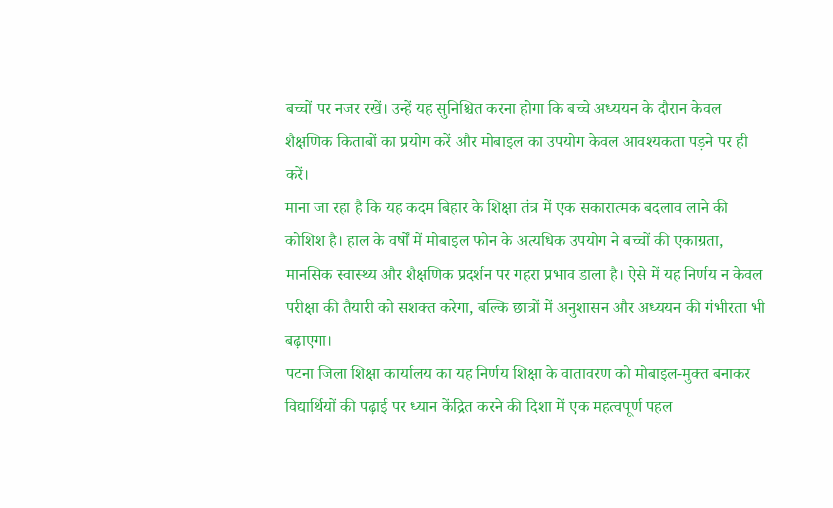बच्चों पर नजर रखें। उन्हें यह सुनिश्चित करना होगा कि बच्चे अध्ययन के दौरान केवल शैक्षणिक किताबों का प्रयोग करें और मोबाइल का उपयोग केवल आवश्यकता पड़ने पर ही करें।
माना जा रहा है कि यह कदम बिहार के शिक्षा तंत्र में एक सकारात्मक बदलाव लाने की कोशिश है। हाल के वर्षों में मोबाइल फोन के अत्यधिक उपयोग ने बच्चों की एकाग्रता, मानसिक स्वास्थ्य और शैक्षणिक प्रदर्शन पर गहरा प्रभाव डाला है। ऐसे में यह निर्णय न केवल परीक्षा की तैयारी को सशक्त करेगा, बल्कि छात्रों में अनुशासन और अध्ययन की गंभीरता भी बढ़ाएगा।
पटना जिला शिक्षा कार्यालय का यह निर्णय शिक्षा के वातावरण को मोबाइल-मुक्त बनाकर विद्यार्थियों की पढ़ाई पर ध्यान केंद्रित करने की दिशा में एक महत्वपूर्ण पहल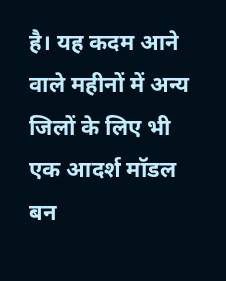है। यह कदम आने वाले महीनों में अन्य जिलों के लिए भी एक आदर्श मॉडल बन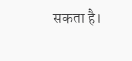सकता है।